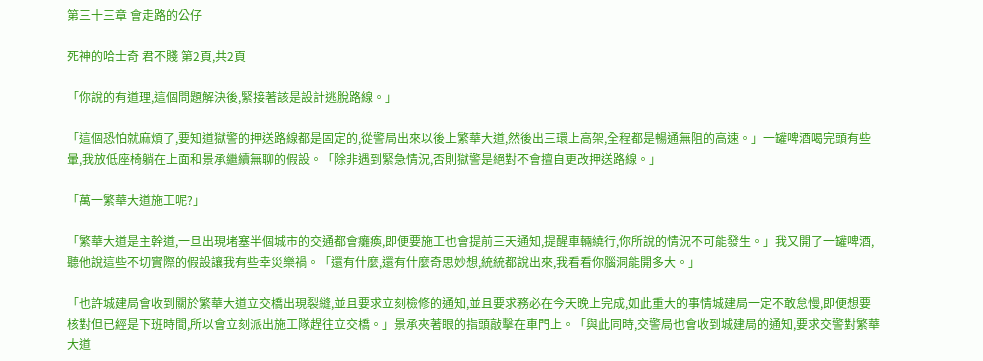第三十三章 會走路的公仔

死神的哈士奇 君不賤 第2頁,共2頁

「你說的有道理,這個問題解決後,緊接著該是設計逃脫路線。」

「這個恐怕就麻煩了,要知道獄警的押送路線都是固定的,從警局出來以後上繁華大道,然後出三環上高架,全程都是暢通無阻的高速。」一罐啤酒喝完頭有些暈,我放低座椅躺在上面和景承繼續無聊的假設。「除非遇到緊急情況,否則獄警是絕對不會擅自更改押送路線。」

「萬一繁華大道施工呢?」

「繁華大道是主幹道,一旦出現堵塞半個城市的交通都會癱瘓,即便要施工也會提前三天通知,提醒車輛繞行,你所說的情況不可能發生。」我又開了一罐啤酒,聽他說這些不切實際的假設讓我有些幸災樂禍。「還有什麼,還有什麼奇思妙想,統統都說出來,我看看你腦洞能開多大。」

「也許城建局會收到關於繁華大道立交橋出現裂縫,並且要求立刻檢修的通知,並且要求務必在今天晚上完成,如此重大的事情城建局一定不敢怠慢,即便想要核對但已經是下班時間,所以會立刻派出施工隊趕往立交橋。」景承夾著眼的指頭敲擊在車門上。「與此同時,交警局也會收到城建局的通知,要求交警對繁華大道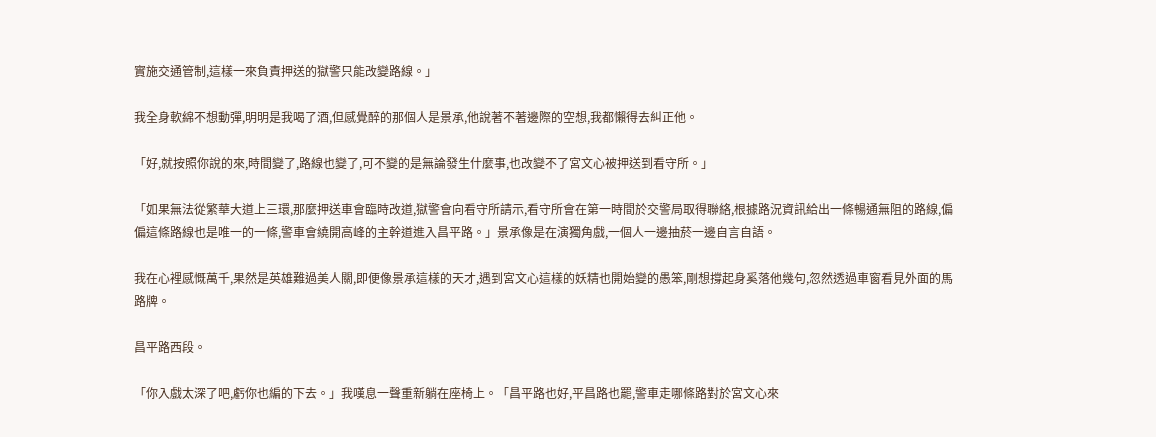實施交通管制,這樣一來負責押送的獄警只能改變路線。」

我全身軟綿不想動彈,明明是我喝了酒,但感覺醉的那個人是景承,他說著不著邊際的空想,我都懶得去糾正他。

「好,就按照你說的來,時間變了,路線也變了,可不變的是無論發生什麼事,也改變不了宮文心被押送到看守所。」

「如果無法從繁華大道上三環,那麼押送車會臨時改道,獄警會向看守所請示,看守所會在第一時間於交警局取得聯絡,根據路況資訊給出一條暢通無阻的路線,偏偏這條路線也是唯一的一條,警車會繞開高峰的主幹道進入昌平路。」景承像是在演獨角戲,一個人一邊抽菸一邊自言自語。

我在心裡感慨萬千,果然是英雄難過美人關,即便像景承這樣的天才,遇到宮文心這樣的妖精也開始變的愚笨,剛想撐起身奚落他幾句,忽然透過車窗看見外面的馬路牌。

昌平路西段。

「你入戲太深了吧,虧你也編的下去。」我嘆息一聲重新躺在座椅上。「昌平路也好,平昌路也罷,警車走哪條路對於宮文心來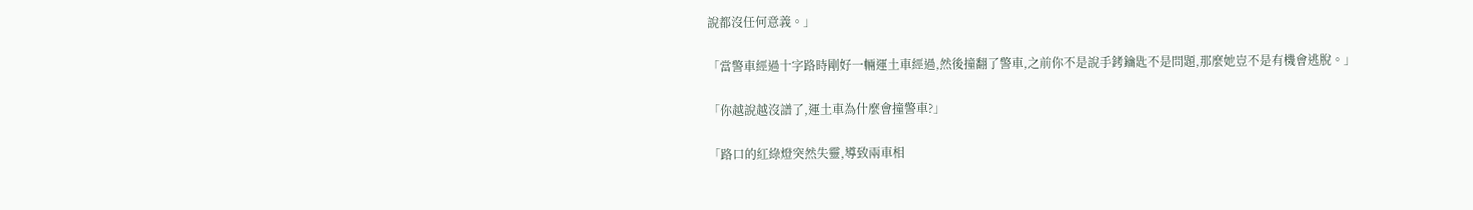說都沒任何意義。」

「當警車經過十字路時剛好一輛運土車經過,然後撞翻了警車,之前你不是說手銬鑰匙不是問題,那麼她豈不是有機會逃脫。」

「你越說越沒譜了,運土車為什麼會撞警車?」

「路口的紅綠燈突然失靈,導致兩車相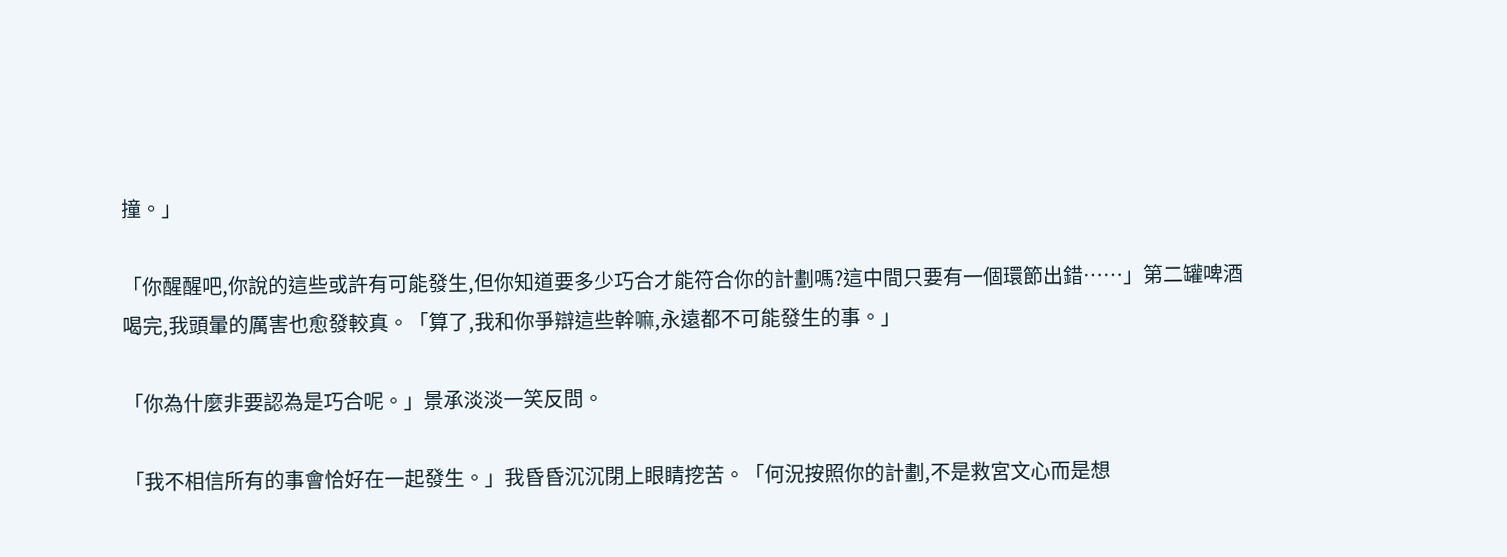撞。」

「你醒醒吧,你說的這些或許有可能發生,但你知道要多少巧合才能符合你的計劃嗎?這中間只要有一個環節出錯……」第二罐啤酒喝完,我頭暈的厲害也愈發較真。「算了,我和你爭辯這些幹嘛,永遠都不可能發生的事。」

「你為什麼非要認為是巧合呢。」景承淡淡一笑反問。

「我不相信所有的事會恰好在一起發生。」我昏昏沉沉閉上眼睛挖苦。「何況按照你的計劃,不是救宮文心而是想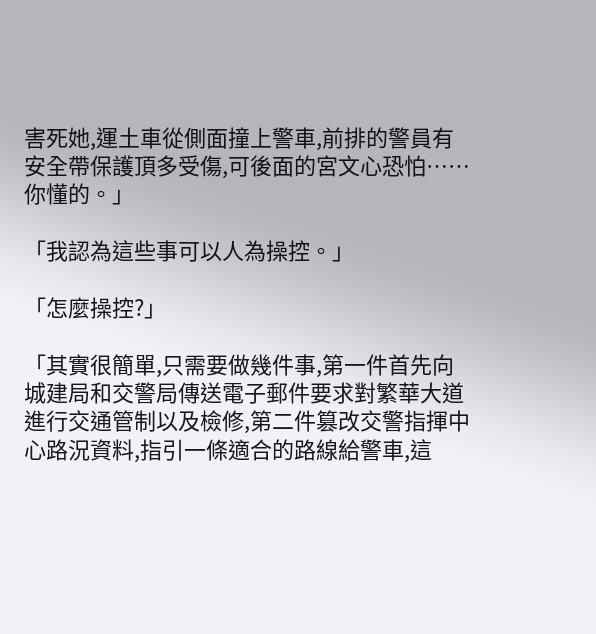害死她,運土車從側面撞上警車,前排的警員有安全帶保護頂多受傷,可後面的宮文心恐怕……你懂的。」

「我認為這些事可以人為操控。」

「怎麼操控?」

「其實很簡單,只需要做幾件事,第一件首先向城建局和交警局傳送電子郵件要求對繁華大道進行交通管制以及檢修,第二件篡改交警指揮中心路況資料,指引一條適合的路線給警車,這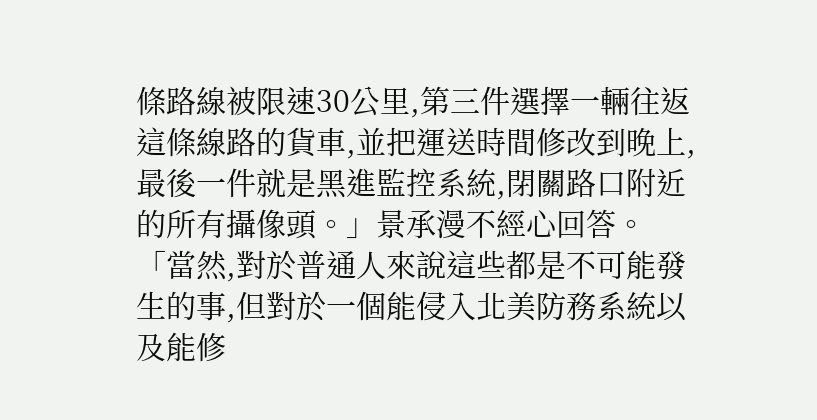條路線被限速30公里,第三件選擇一輛往返這條線路的貨車,並把運送時間修改到晚上,最後一件就是黑進監控系統,閉關路口附近的所有攝像頭。」景承漫不經心回答。「當然,對於普通人來說這些都是不可能發生的事,但對於一個能侵入北美防務系統以及能修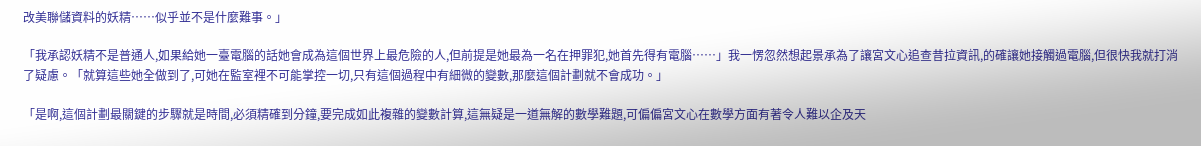改美聯儲資料的妖精……似乎並不是什麼難事。」

「我承認妖精不是普通人,如果給她一臺電腦的話她會成為這個世界上最危險的人,但前提是她最為一名在押罪犯,她首先得有電腦……」我一愣忽然想起景承為了讓宮文心追查昔拉資訊,的確讓她接觸過電腦,但很快我就打消了疑慮。「就算這些她全做到了,可她在監室裡不可能掌控一切,只有這個過程中有細微的變數,那麼這個計劃就不會成功。」

「是啊,這個計劃最關鍵的步驟就是時間,必須精確到分鐘,要完成如此複雜的變數計算,這無疑是一道無解的數學難題,可偏偏宮文心在數學方面有著令人難以企及天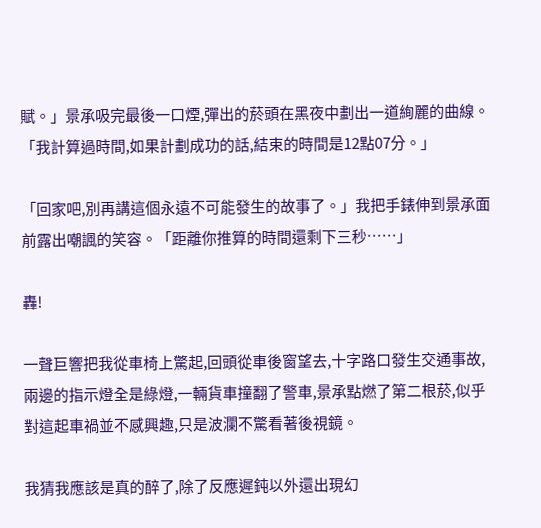賦。」景承吸完最後一口煙,彈出的菸頭在黑夜中劃出一道絢麗的曲線。「我計算過時間,如果計劃成功的話,結束的時間是12點07分。」

「回家吧,別再講這個永遠不可能發生的故事了。」我把手錶伸到景承面前露出嘲諷的笑容。「距離你推算的時間還剩下三秒……」

轟!

一聲巨響把我從車椅上驚起,回頭從車後窗望去,十字路口發生交通事故,兩邊的指示燈全是綠燈,一輛貨車撞翻了警車,景承點燃了第二根菸,似乎對這起車禍並不感興趣,只是波瀾不驚看著後視鏡。

我猜我應該是真的醉了,除了反應遲鈍以外還出現幻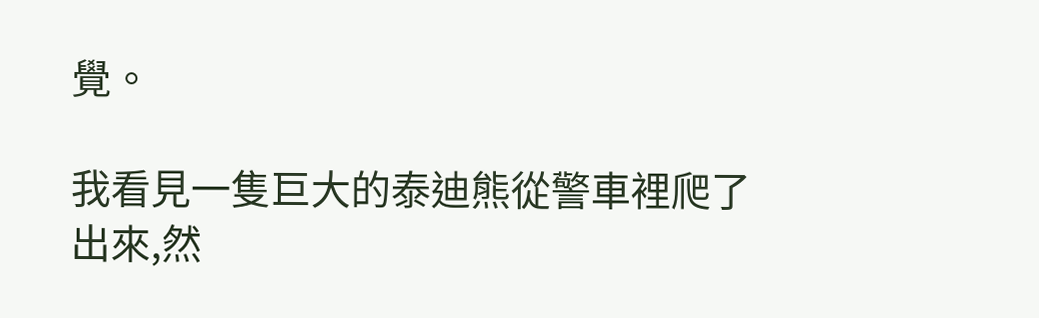覺。

我看見一隻巨大的泰迪熊從警車裡爬了出來,然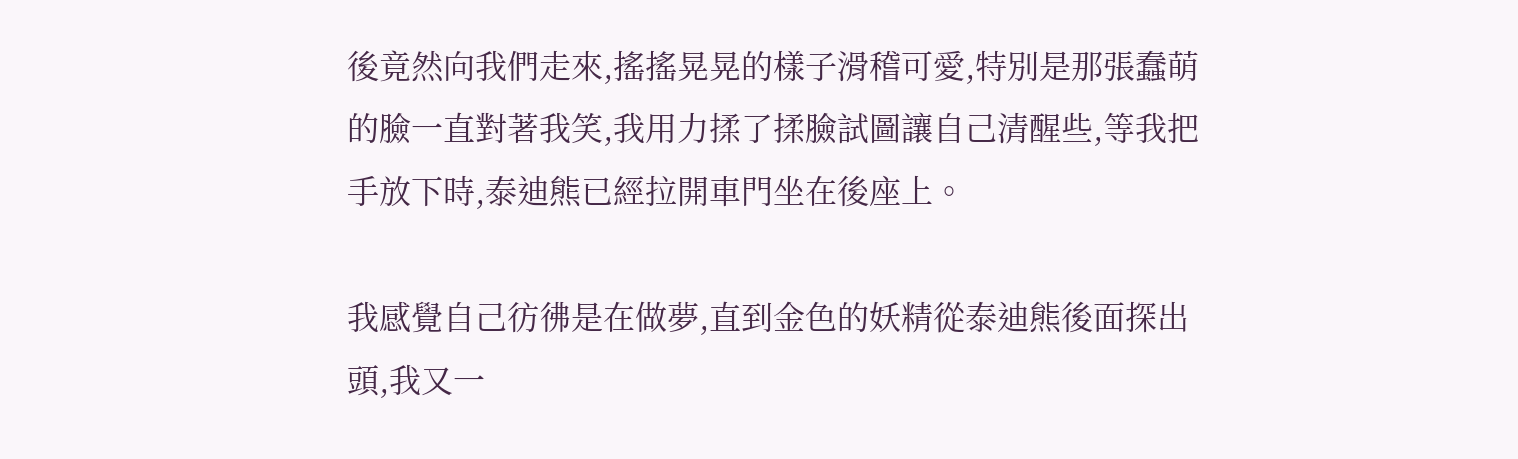後竟然向我們走來,搖搖晃晃的樣子滑稽可愛,特別是那張蠢萌的臉一直對著我笑,我用力揉了揉臉試圖讓自己清醒些,等我把手放下時,泰迪熊已經拉開車門坐在後座上。

我感覺自己彷彿是在做夢,直到金色的妖精從泰迪熊後面探出頭,我又一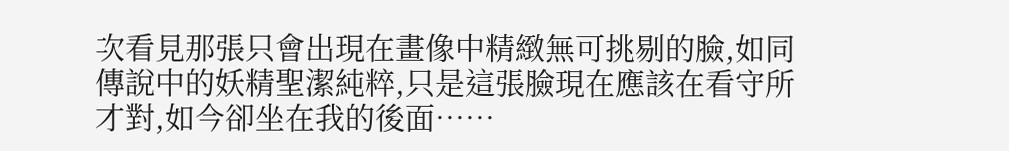次看見那張只會出現在畫像中精緻無可挑剔的臉,如同傳說中的妖精聖潔純粹,只是這張臉現在應該在看守所才對,如今卻坐在我的後面……